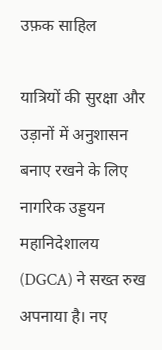उफ़क साहिल

यात्रियों की सुरक्षा और उड़ानों में अनुशासन बनाए रखने के लिए नागरिक उड्डयन महानिदेशालय (DGCA) ने सख्त रुख अपनाया है। नए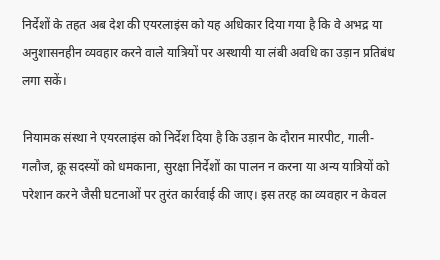निर्देशों के तहत अब देश की एयरलाइंस को यह अधिकार दिया गया है कि वे अभद्र या अनुशासनहीन व्यवहार करने वाले यात्रियों पर अस्थायी या लंबी अवधि का उड़ान प्रतिबंध लगा सकें।

नियामक संस्था ने एयरलाइंस को निर्देश दिया है कि उड़ान के दौरान मारपीट, गाली-गलौज, क्रू सदस्यों को धमकाना, सुरक्षा निर्देशों का पालन न करना या अन्य यात्रियों को परेशान करने जैसी घटनाओं पर तुरंत कार्रवाई की जाए। इस तरह का व्यवहार न केवल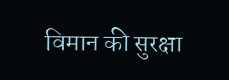विमान की सुरक्षा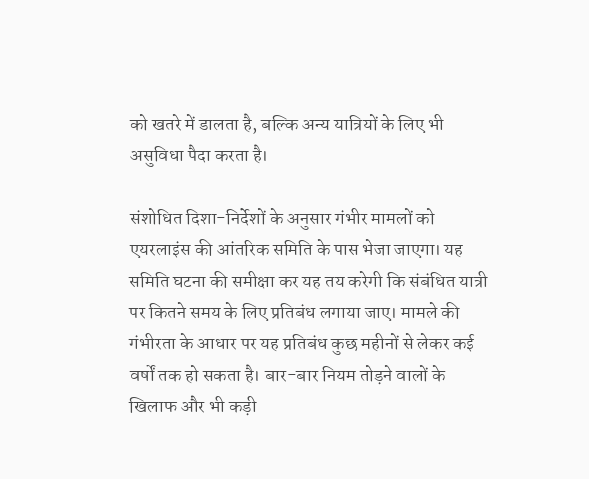को खतरे में डालता है, बल्कि अन्य यात्रियों के लिए भी असुविधा पैदा करता है।

संशोधित दिशा-निर्देशों के अनुसार गंभीर मामलों को एयरलाइंस की आंतरिक समिति के पास भेजा जाएगा। यह समिति घटना की समीक्षा कर यह तय करेगी कि संबंधित यात्री पर कितने समय के लिए प्रतिबंध लगाया जाए। मामले की गंभीरता के आधार पर यह प्रतिबंध कुछ महीनों से लेकर कई वर्षों तक हो सकता है। बार-बार नियम तोड़ने वालों के खिलाफ और भी कड़ी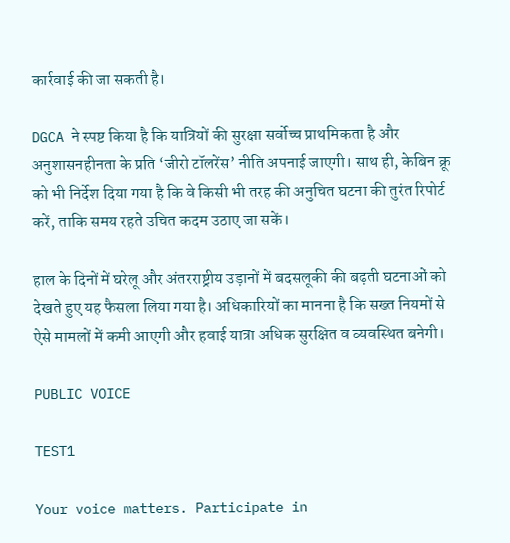कार्रवाई की जा सकती है।

DGCA ने स्पष्ट किया है कि यात्रियों की सुरक्षा सर्वोच्च प्राथमिकता है और अनुशासनहीनता के प्रति ‘जीरो टॉलरेंस’ नीति अपनाई जाएगी। साथ ही, केबिन क्रू को भी निर्देश दिया गया है कि वे किसी भी तरह की अनुचित घटना की तुरंत रिपोर्ट करें, ताकि समय रहते उचित कदम उठाए जा सकें।

हाल के दिनों में घरेलू और अंतरराष्ट्रीय उड़ानों में बदसलूकी की बढ़ती घटनाओं को देखते हुए यह फैसला लिया गया है। अधिकारियों का मानना है कि सख्त नियमों से ऐसे मामलों में कमी आएगी और हवाई यात्रा अधिक सुरक्षित व व्यवस्थित बनेगी।

PUBLIC VOICE

TEST1

Your voice matters. Participate in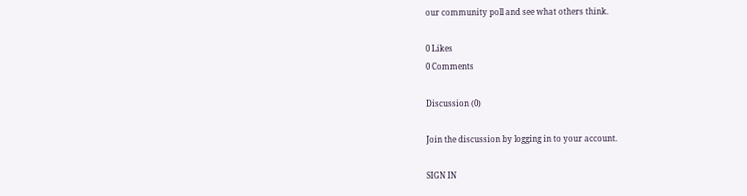our community poll and see what others think.

0 Likes
0 Comments

Discussion (0)

Join the discussion by logging in to your account.

SIGN IN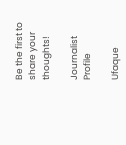Be the first to share your thoughts!

Journalist Profile

Ufaque